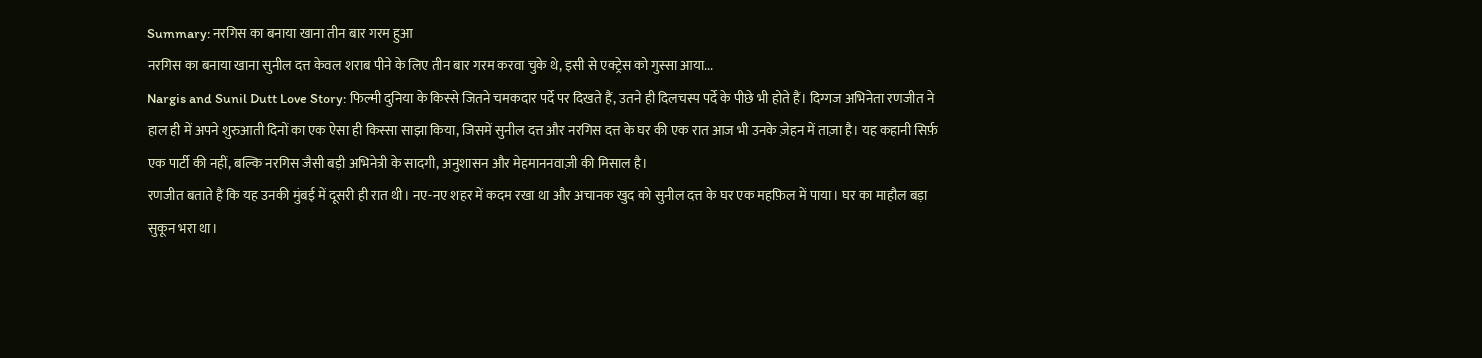Summary: नरगिस का बनाया खाना तीन बार गरम हुआ
नरगिस का बनाया खाना सुनील दत्त केवल शराब पीने के लिए तीन बार गरम करवा चुके थे, इसी से एक्ट्रेस को गुस्सा आया...
Nargis and Sunil Dutt Love Story: फिल्मी दुनिया के किस्से जितने चमकदार पर्दे पर दिखते हैं, उतने ही दिलचस्प पर्दे के पीछे भी होते हैं। दिग्गज अभिनेता रणजीत ने हाल ही में अपने शुरुआती दिनों का एक ऐसा ही किस्सा साझा किया, जिसमें सुनील दत्त और नरगिस दत्त के घर की एक रात आज भी उनके ज़ेहन में ताज़ा है। यह कहानी सिर्फ़ एक पार्टी की नहीं, बल्कि नरगिस जैसी बड़ी अभिनेत्री के सादगी, अनुशासन और मेहमाननवाज़ी की मिसाल है।
रणजीत बताते हैं कि यह उनकी मुंबई में दूसरी ही रात थी। नए-नए शहर में कदम रखा था और अचानक खुद को सुनील दत्त के घर एक महफ़िल में पाया। घर का माहौल बड़ा सुकून भरा था।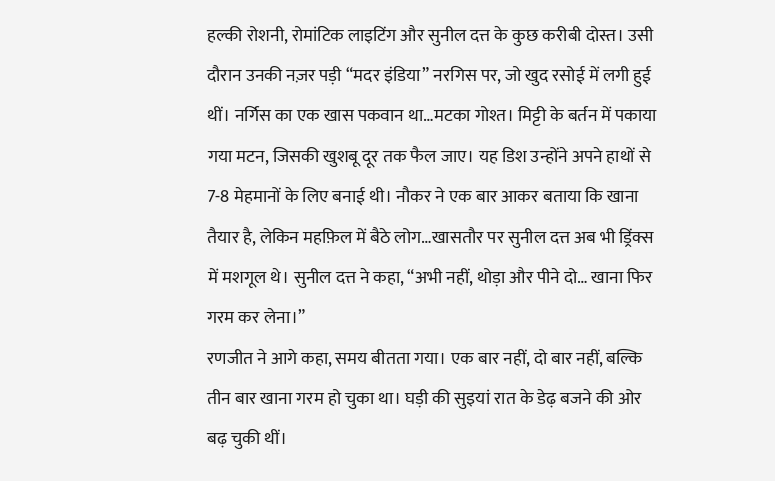हल्की रोशनी, रोमांटिक लाइटिंग और सुनील दत्त के कुछ करीबी दोस्त। उसी दौरान उनकी नज़र पड़ी “मदर इंडिया” नरगिस पर, जो खुद रसोई में लगी हुई थीं। नर्गिस का एक खास पकवान था…मटका गोश्त। मिट्टी के बर्तन में पकाया गया मटन, जिसकी खुशबू दूर तक फैल जाए। यह डिश उन्होंने अपने हाथों से 7-8 मेहमानों के लिए बनाई थी। नौकर ने एक बार आकर बताया कि खाना तैयार है, लेकिन महफ़िल में बैठे लोग…खासतौर पर सुनील दत्त अब भी ड्रिंक्स में मशगूल थे। सुनील दत्त ने कहा, “अभी नहीं, थोड़ा और पीने दो… खाना फिर गरम कर लेना।”
रणजीत ने आगे कहा, समय बीतता गया। एक बार नहीं, दो बार नहीं, बल्कि तीन बार खाना गरम हो चुका था। घड़ी की सुइयां रात के डेढ़ बजने की ओर बढ़ चुकी थीं।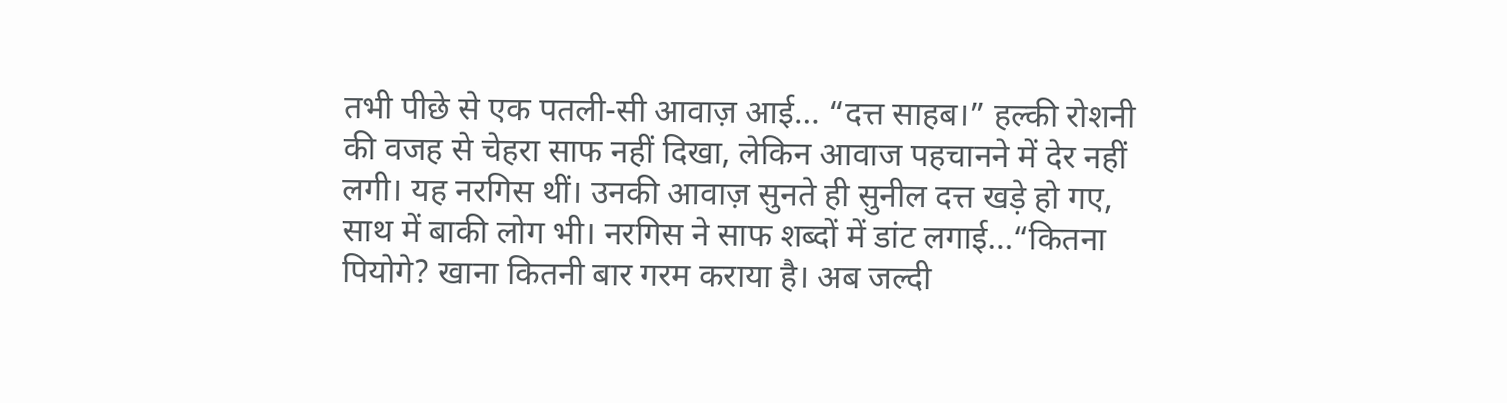तभी पीछे से एक पतली-सी आवाज़ आई… “दत्त साहब।” हल्की रोशनी की वजह से चेहरा साफ नहीं दिखा, लेकिन आवाज पहचानने में देर नहीं लगी। यह नरगिस थीं। उनकी आवाज़ सुनते ही सुनील दत्त खड़े हो गए, साथ में बाकी लोग भी। नरगिस ने साफ शब्दों में डांट लगाई…“कितना पियोगे? खाना कितनी बार गरम कराया है। अब जल्दी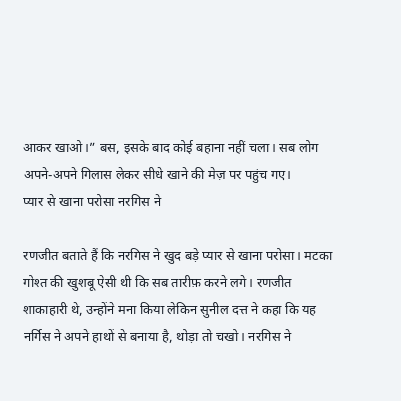आकर खाओ।” बस, इसके बाद कोई बहाना नहीं चला। सब लोग अपने-अपने गिलास लेकर सीधे खाने की मेज़ पर पहुंच गए।
प्यार से खाना परोसा नरगिस ने

रणजीत बताते हैं कि नरगिस ने खुद बड़े प्यार से खाना परोसा। मटका गोश्त की खुशबू ऐसी थी कि सब तारीफ़ करने लगे। रणजीत शाकाहारी थे, उन्होंने मना किया लेकिन सुनील दत्त ने कहा कि यह नर्गिस ने अपने हाथों से बनाया है, थोड़ा तो चखो। नरगिस ने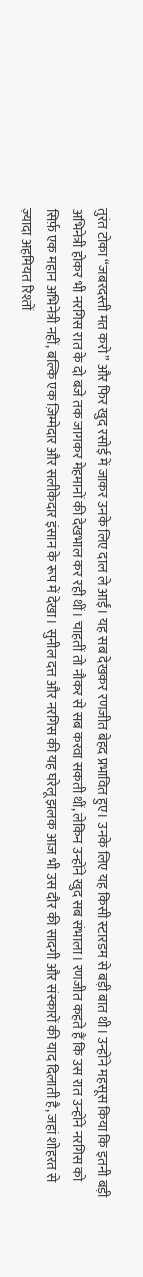तुरंत टोका “जबरदस्ती मत करो” और फिर खुद रसोई में जाकर उनके लिए दाल ले आईं। यह सब देखकर रणजीत बेहद प्रभावित हुए। उनके लिए यह किसी स्टारडम से बड़ी बात थी। उन्होंने महसूस किया कि इतनी बड़ी अभिनेत्री होकर भी नरगिस रात के दो बजे तक जागकर मेहमानों की देखभाल कर रही थीं। चाहतीं तो नौकर से सब करवा सकती थीं, लेकिन उन्होंने खुद सब संभाला। रणजीत कहते हैं कि उस रात उन्होंने नरगिस को सिर्फ़ एक महान अभिनेत्री नहीं, बल्कि एक ज़िम्मेदार और सलीकेदार इंसान के रूप में देखा। सुनील दत्त और नरगिस की यह घरेलू झलक आज भी उस दौर की सादगी और संस्कारों की याद दिलाती है, जहां शोहरत से ज़्यादा अहमियत रिश्तों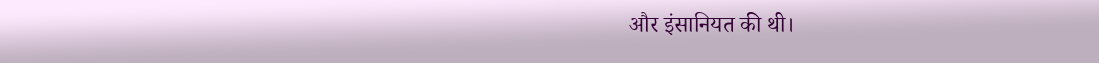और इंसानियत की थी।